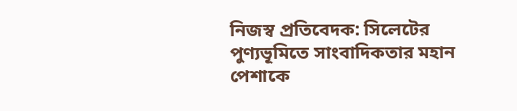নিজস্ব প্রতিবেদক: সিলেটের পুণ্যভূমিতে সাংবাদিকতার মহান পেশাকে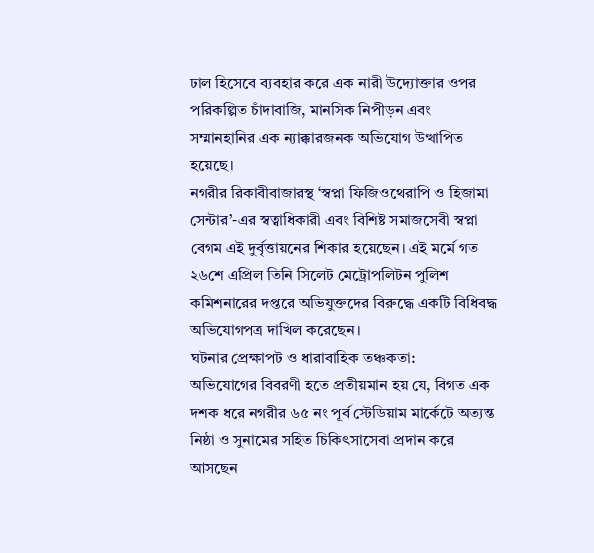ঢাল হিসেবে ব্যবহার করে এক নারী উদ্যোক্তার ওপর পরিকল্পিত চাঁদাবাজি, মানসিক নিপীড়ন এবং সম্মানহানির এক ন্যাক্কারজনক অভিযোগ উত্থাপিত হয়েছে।
নগরীর রিকাবীবাজারস্থ ‘স্বপ্না ফিজিওথেরাপি ও হিজামা সেন্টার’-এর স্বত্বাধিকারী এবং বিশিষ্ট সমাজসেবী স্বপ্না বেগম এই দুর্বৃত্তায়নের শিকার হয়েছেন। এই মর্মে গত ২৬শে এপ্রিল তিনি সিলেট মেট্রোপলিটন পুলিশ কমিশনারের দপ্তরে অভিযুক্তদের বিরুদ্ধে একটি বিধিবদ্ধ অভিযোগপত্র দাখিল করেছেন।
ঘটনার প্রেক্ষাপট ও ধারাবাহিক তঞ্চকতা:
অভিযোগের বিবরণী হতে প্রতীয়মান হয় যে, বিগত এক দশক ধরে নগরীর ৬৫ নং পূর্ব স্টেডিয়াম মার্কেটে অত্যন্ত নিষ্ঠা ও সুনামের সহিত চিকিৎসাসেবা প্রদান করে আসছেন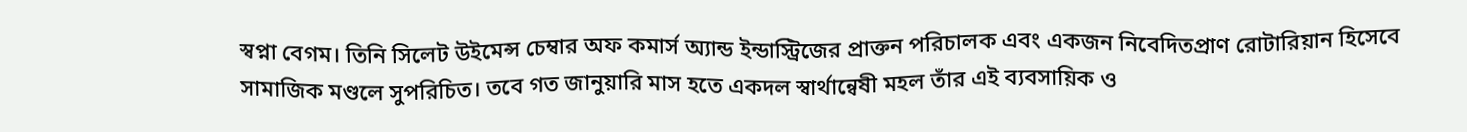স্বপ্না বেগম। তিনি সিলেট উইমেন্স চেম্বার অফ কমার্স অ্যান্ড ইন্ডাস্ট্রিজের প্রাক্তন পরিচালক এবং একজন নিবেদিতপ্রাণ রোটারিয়ান হিসেবে সামাজিক মণ্ডলে সুপরিচিত। তবে গত জানুয়ারি মাস হতে একদল স্বার্থান্বেষী মহল তাঁর এই ব্যবসায়িক ও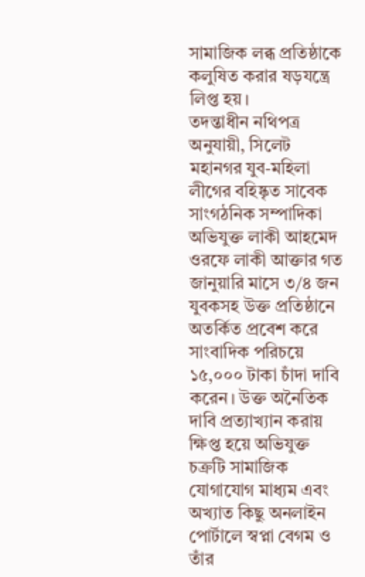সামাজিক লব্ধ প্রতিষ্ঠাকে কলুষিত করার ষড়যন্ত্রে লিপ্ত হয়।
তদন্তাধীন নথিপত্র অনুযায়ী, সিলেট মহানগর যুব-মহিলা লীগের বহিষ্কৃত সাবেক সাংগঠনিক সম্পাদিকা অভিযুক্ত লাকী আহমেদ ওরফে লাকী আক্তার গত জানুয়ারি মাসে ৩/৪ জন যুবকসহ উক্ত প্রতিষ্ঠানে অতর্কিত প্রবেশ করে সাংবাদিক পরিচয়ে ১৫,০০০ টাকা চাঁদা দাবি করেন। উক্ত অনৈতিক দাবি প্রত্যাখ্যান করায় ক্ষিপ্ত হয়ে অভিযুক্ত চক্রটি সামাজিক যোগাযোগ মাধ্যম এবং অখ্যাত কিছু অনলাইন পোর্টালে স্বপ্না বেগম ও তাঁর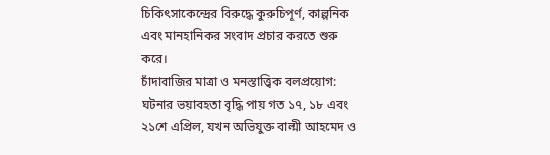চিকিৎসাকেন্দ্রের বিরুদ্ধে কুরুচিপূর্ণ, কাল্পনিক এবং মানহানিকর সংবাদ প্রচার করতে শুরু করে।
চাঁদাবাজির মাত্রা ও মনস্তাত্ত্বিক বলপ্রয়োগ:
ঘটনার ভয়াবহতা বৃদ্ধি পায় গত ১৭, ১৮ এবং ২১শে এপ্রিল, যখন অভিযুক্ত বাল্মী আহমেদ ও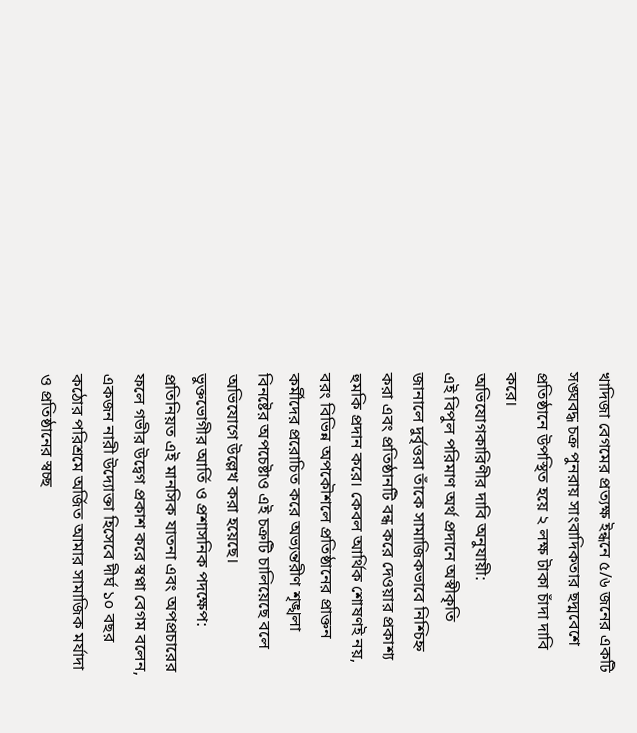খাদিজা বেগমের প্রত্যক্ষ ইন্ধনে ৫/৬ জনের একটি সঙ্ঘবদ্ধ চক্র পুনরায় সাংবাদিকতার ছদ্মবেশে প্রতিষ্ঠানে উপস্থিত হয়ে ২ লক্ষ টাকা চাঁদা দাবি করে।
অভিযোগকারিণীর দাবি অনুযায়ী:
এই বিপুল পরিমাণ অর্থ প্রদানে অস্বীকৃতি জানালে দুর্বৃত্তরা তাঁকে সামাজিকভাবে নিশ্চিহ্ন করা এবং প্রতিষ্ঠানটি বন্ধ করে দেওয়ার প্রকাশ্য হুমকি প্রদান করে। কেবল আর্থিক শোষণই নয়, বরং বিভিন্ন অপকৌশলে প্রতিষ্ঠানের প্রাক্তন কর্মীদের প্ররোচিত করে অভ্যন্তরীণ শৃঙ্খলা বিনষ্টের অপচেষ্টাও এই চক্রটি চালিয়েছে বলে অভিযোগে উল্লেখ করা হয়েছে।
ভুক্তভোগীর আর্তি ও প্রশাসনিক পদক্ষেপ:
প্রতিনিয়ত এই মানসিক যাতনা এবং অপপ্রচারের ফলে গভীর উদ্বেগ প্রকাশ করে স্বপ্না বেগম বলেন, একজন নারী উদ্যোক্তা হিসেবে দীর্ঘ ১০ বছর কঠোর পরিশ্রমে অর্জিত আমার সামাজিক মর্যাদা ও প্রতিষ্ঠানের স্বচ্ছ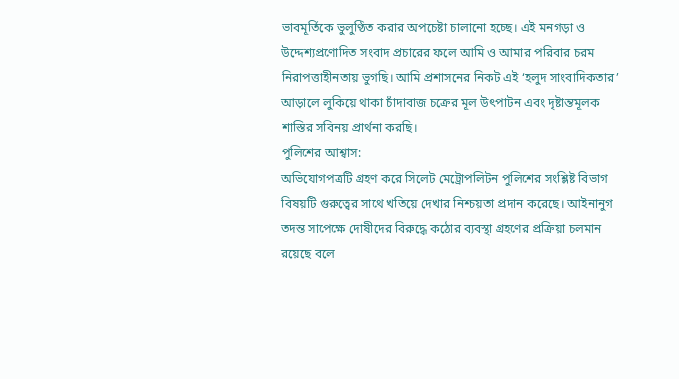ভাবমূর্তিকে ভুলুণ্ঠিত করার অপচেষ্টা চালানো হচ্ছে। এই মনগড়া ও উদ্দেশ্যপ্রণোদিত সংবাদ প্রচারের ফলে আমি ও আমার পরিবার চরম নিরাপত্তাহীনতায় ভুগছি। আমি প্রশাসনের নিকট এই ‘হলুদ সাংবাদিকতার’ আড়ালে লুকিয়ে থাকা চাঁদাবাজ চক্রের মূল উৎপাটন এবং দৃষ্টান্তমূলক শাস্তির সবিনয় প্রার্থনা করছি।
পুলিশের আশ্বাস:
অভিযোগপত্রটি গ্রহণ করে সিলেট মেট্রোপলিটন পুলিশের সংশ্লিষ্ট বিভাগ বিষয়টি গুরুত্বের সাথে খতিয়ে দেখার নিশ্চয়তা প্রদান করেছে। আইনানুগ তদন্ত সাপেক্ষে দোষীদের বিরুদ্ধে কঠোর ব্যবস্থা গ্রহণের প্রক্রিয়া চলমান রয়েছে বলে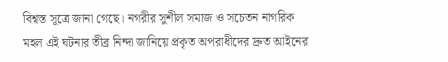বিশ্বস্ত সূত্রে জানা গেছে। নগরীর সুশীল সমাজ ও সচেতন নাগরিক মহল এই ঘটনার তীব্র নিন্দা জানিয়ে প্রকৃত অপরাধীদের দ্রুত আইনের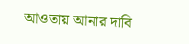আওতায় আনার দাবি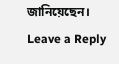জানিয়েছেন।
Leave a Reply